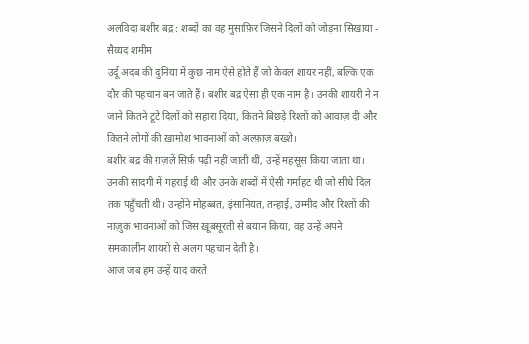अलविदा बशीर बद्र : शब्दों का वह मुसाफ़िर जिसने दिलों को जोड़ना सिखाया - सैय्यद शमीम
उर्दू अदब की दुनिया में कुछ नाम ऐसे होते हैं जो केवल शायर नहीं, बल्कि एक दौर की पहचान बन जाते हैं। बशीर बद्र ऐसा ही एक नाम है। उनकी शायरी ने न जाने कितने टूटे दिलों को सहारा दिया, कितने बिछड़े रिश्तों को आवाज़ दी और कितने लोगों की ख़ामोश भावनाओं को अल्फ़ाज़ बख्शे।
बशीर बद्र की ग़ज़लें सिर्फ़ पढ़ी नहीं जाती थीं, उन्हें महसूस किया जाता था। उनकी सादगी में गहराई थी और उनके शब्दों में ऐसी गर्माहट थी जो सीधे दिल तक पहुँचती थी। उन्होंने मोहब्बत, इंसानियत, तन्हाई, उम्मीद और रिश्तों की नाज़ुक भावनाओं को जिस ख़ूबसूरती से बयान किया, वह उन्हें अपने समकालीन शायरों से अलग पहचान देती है।
आज जब हम उन्हें याद करते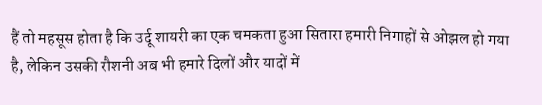हैं तो महसूस होता है कि उर्दू शायरी का एक चमकता हुआ सितारा हमारी निगाहों से ओझल हो गया है, लेकिन उसकी रौशनी अब भी हमारे दिलों और यादों में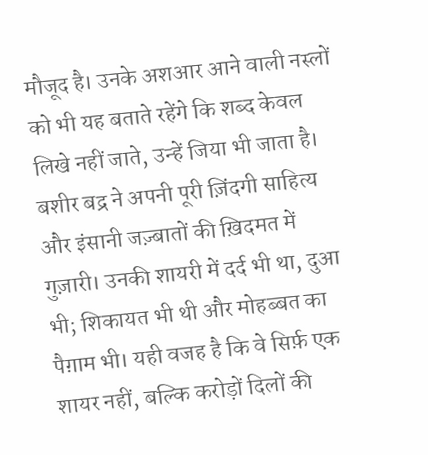मौजूद है। उनके अशआर आने वाली नस्लों को भी यह बताते रहेंगे कि शब्द केवल लिखे नहीं जाते, उन्हें जिया भी जाता है।
बशीर बद्र ने अपनी पूरी ज़िंदगी साहित्य और इंसानी जज़्बातों की ख़िदमत में गुज़ारी। उनकी शायरी में दर्द भी था, दुआ भी; शिकायत भी थी और मोहब्बत का पैग़ाम भी। यही वजह है कि वे सिर्फ़ एक शायर नहीं, बल्कि करोड़ों दिलों की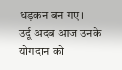धड़कन बन गए।
उर्दू अदब आज उनके योगदान को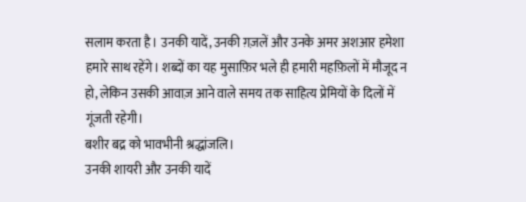सलाम करता है। उनकी यादें, उनकी ग़ज़लें और उनके अमर अशआर हमेशा हमारे साथ रहेंगे। शब्दों का यह मुसाफ़िर भले ही हमारी महफ़िलों में मौजूद न हो, लेकिन उसकी आवाज़ आने वाले समय तक साहित्य प्रेमियों के दिलों में गूंजती रहेगी।
बशीर बद्र को भावभीनी श्रद्धांजलि।
उनकी शायरी और उनकी यादें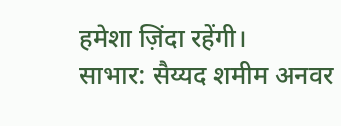हमेशा ज़िंदा रहेंगी।
साभार: सैय्यद शमीम अनवर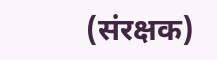(संरक्षक)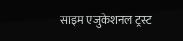साइम एजुकेशनल ट्रस्ट